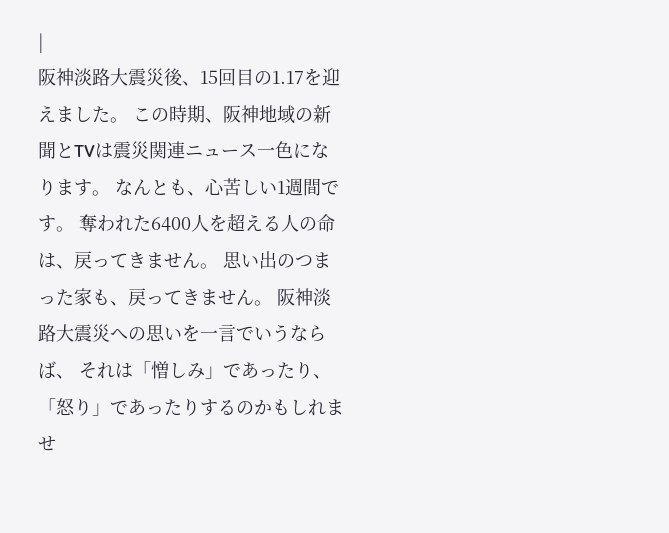|
阪神淡路大震災後、15回目の1.17を迎えました。 この時期、阪神地域の新聞とTVは震災関連ニュース一色になります。 なんとも、心苦しい1週間です。 奪われた6400人を超える人の命は、戻ってきません。 思い出のつまった家も、戻ってきません。 阪神淡路大震災への思いを一言でいうならば、 それは「憎しみ」であったり、「怒り」であったりするのかもしれませ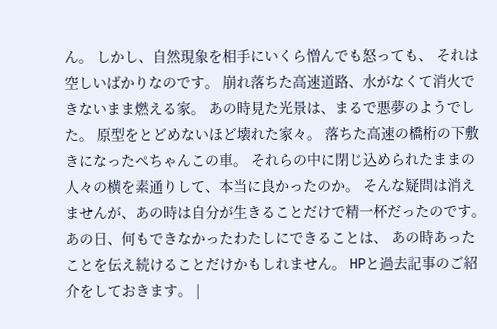ん。 しかし、自然現象を相手にいくら憎んでも怒っても、 それは空しいばかりなのです。 崩れ落ちた高速道路、水がなくて消火できないまま燃える家。 あの時見た光景は、まるで悪夢のようでした。 原型をとどめないほど壊れた家々。 落ちた高速の橋桁の下敷きになったぺちゃんこの車。 それらの中に閉じ込められたままの人々の横を素通りして、本当に良かったのか。 そんな疑問は消えませんが、あの時は自分が生きることだけで精一杯だったのです。 あの日、何もできなかったわたしにできることは、 あの時あったことを伝え続けることだけかもしれません。 HPと過去記事のご紹介をしておきます。 |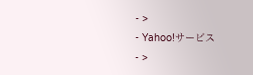- >
- Yahoo!サービス
- >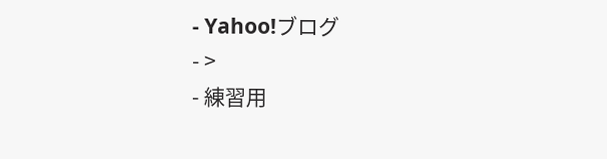- Yahoo!ブログ
- >
- 練習用